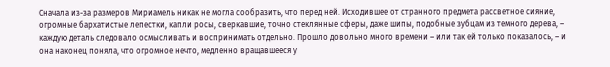Сначала из-за размеров Мириамель никак не могла сообразить, что перед ней. Исходившее от странного предмета рассветное сияние, огромные бархатистые лепестки, капли росы, сверкавшие, точно стеклянные сферы, даже шипы, подобные зубцам из темного дерева, – каждую деталь следовало осмысливать и воспринимать отдельно. Прошло довольно много времени – или так ей только показалось, – и она наконец поняла, что огромное нечто, медленно вращавшееся у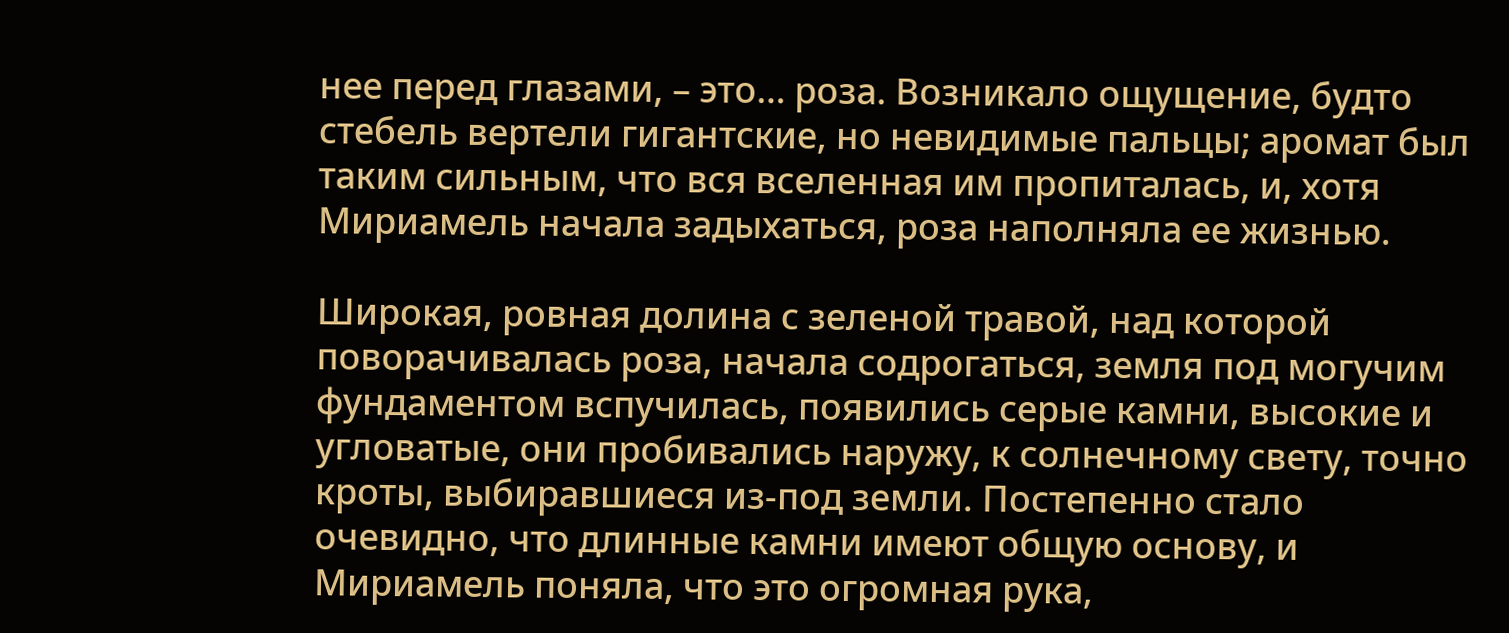нее перед глазами, – это… роза. Возникало ощущение, будто стебель вертели гигантские, но невидимые пальцы; аромат был таким сильным, что вся вселенная им пропиталась, и, хотя Мириамель начала задыхаться, роза наполняла ее жизнью.

Широкая, ровная долина с зеленой травой, над которой поворачивалась роза, начала содрогаться, земля под могучим фундаментом вспучилась, появились серые камни, высокие и угловатые, они пробивались наружу, к солнечному свету, точно кроты, выбиравшиеся из-под земли. Постепенно стало очевидно, что длинные камни имеют общую основу, и Мириамель поняла, что это огромная рука,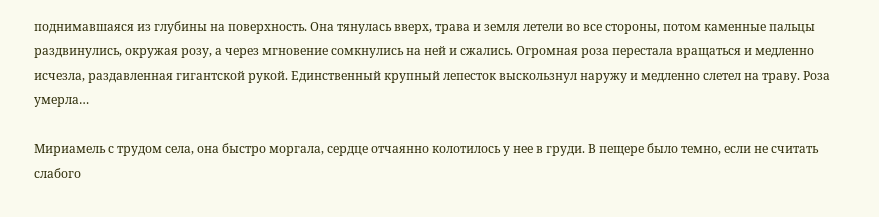поднимавшаяся из глубины на поверхность. Она тянулась вверх, трава и земля летели во все стороны, потом каменные пальцы раздвинулись, окружая розу, а через мгновение сомкнулись на ней и сжались. Огромная роза перестала вращаться и медленно исчезла, раздавленная гигантской рукой. Единственный крупный лепесток выскользнул наружу и медленно слетел на траву. Роза умерла…

Мириамель с трудом села, она быстро моргала, сердце отчаянно колотилось у нее в груди. В пещере было темно, если не считать слабого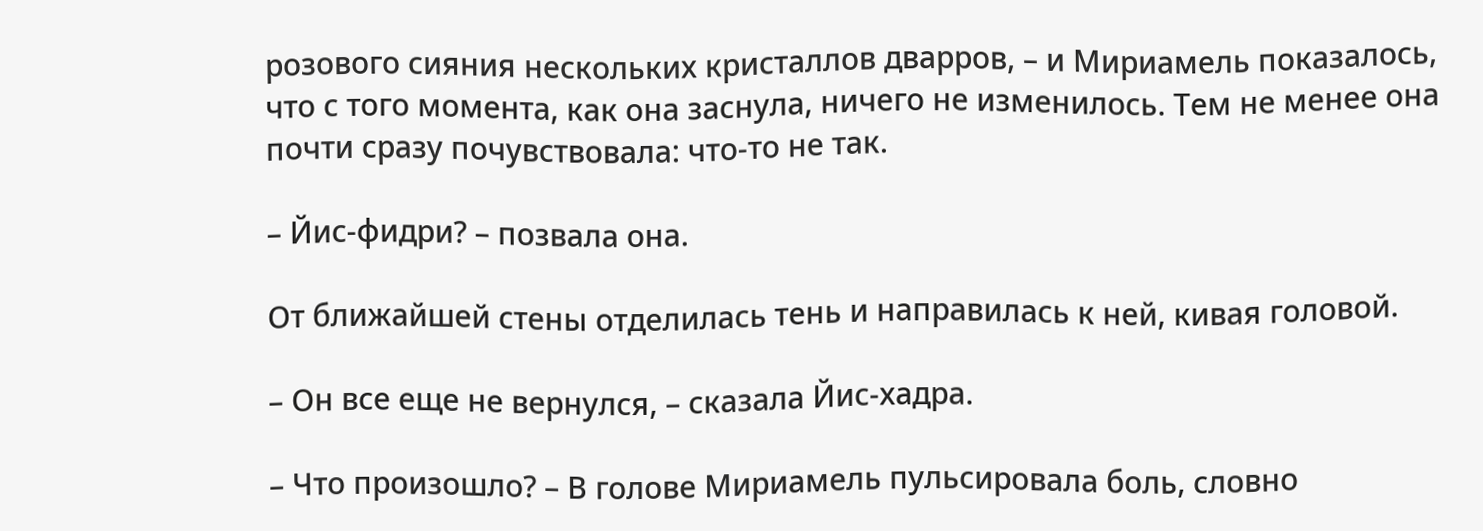розового сияния нескольких кристаллов дварров, – и Мириамель показалось, что с того момента, как она заснула, ничего не изменилось. Тем не менее она почти сразу почувствовала: что-то не так.

– Йис-фидри? – позвала она.

От ближайшей стены отделилась тень и направилась к ней, кивая головой.

– Он все еще не вернулся, – сказала Йис-хадра.

– Что произошло? – В голове Мириамель пульсировала боль, словно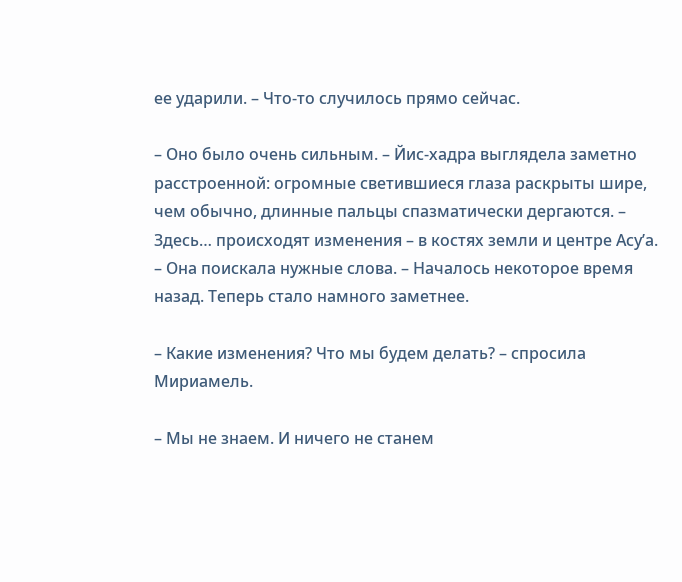ее ударили. – Что-то случилось прямо сейчас.

– Оно было очень сильным. – Йис-хадра выглядела заметно расстроенной: огромные светившиеся глаза раскрыты шире, чем обычно, длинные пальцы спазматически дергаются. – Здесь… происходят изменения – в костях земли и центре Асу’а. – Она поискала нужные слова. – Началось некоторое время назад. Теперь стало намного заметнее.

– Какие изменения? Что мы будем делать? – спросила Мириамель.

– Мы не знаем. И ничего не станем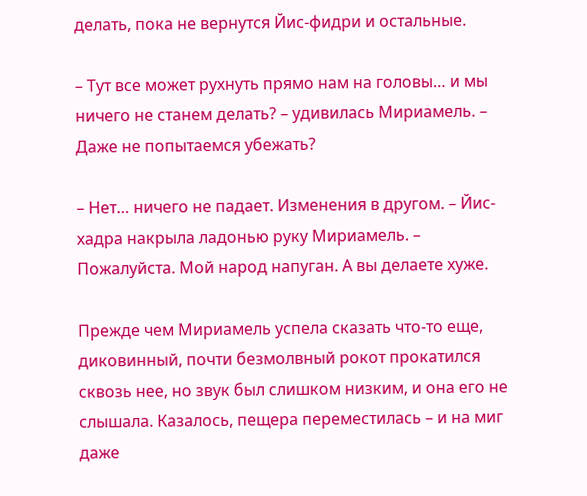делать, пока не вернутся Йис-фидри и остальные.

– Тут все может рухнуть прямо нам на головы… и мы ничего не станем делать? – удивилась Мириамель. – Даже не попытаемся убежать?

– Нет… ничего не падает. Изменения в другом. – Йис-хадра накрыла ладонью руку Мириамель. – Пожалуйста. Мой народ напуган. А вы делаете хуже.

Прежде чем Мириамель успела сказать что-то еще, диковинный, почти безмолвный рокот прокатился сквозь нее, но звук был слишком низким, и она его не слышала. Казалось, пещера переместилась – и на миг даже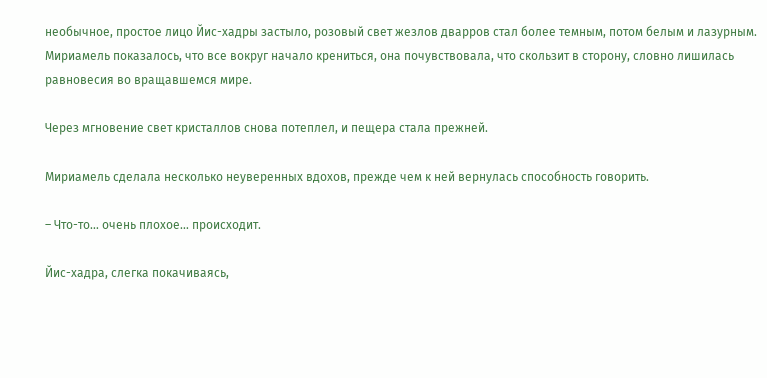необычное, простое лицо Йис-хадры застыло, розовый свет жезлов дварров стал более темным, потом белым и лазурным. Мириамель показалось, что все вокруг начало крениться, она почувствовала, что скользит в сторону, словно лишилась равновесия во вращавшемся мире.

Через мгновение свет кристаллов снова потеплел, и пещера стала прежней.

Мириамель сделала несколько неуверенных вдохов, прежде чем к ней вернулась способность говорить.

– Что-то… очень плохое… происходит.

Йис-хадра, слегка покачиваясь,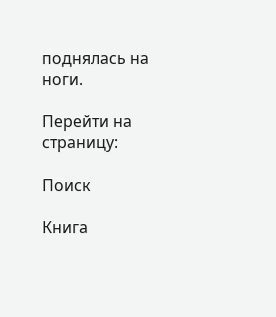поднялась на ноги.

Перейти на страницу:

Поиск

Книга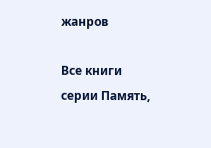жанров

Все книги серии Память,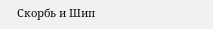Скорбь и Шип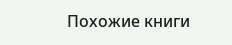Похожие книги